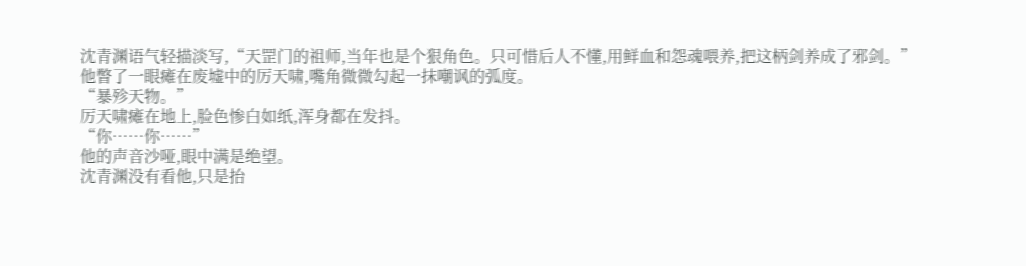沈青渊语气轻描淡写,“天罡门的祖师,当年也是个狠角色。只可惜后人不懂,用鲜血和怨魂喂养,把这柄剑养成了邪剑。”
他瞥了一眼瘫在废墟中的厉天啸,嘴角微微勾起一抹嘲讽的弧度。
“暴殄天物。”
厉天啸瘫在地上,脸色惨白如纸,浑身都在发抖。
“你……你……”
他的声音沙哑,眼中满是绝望。
沈青渊没有看他,只是抬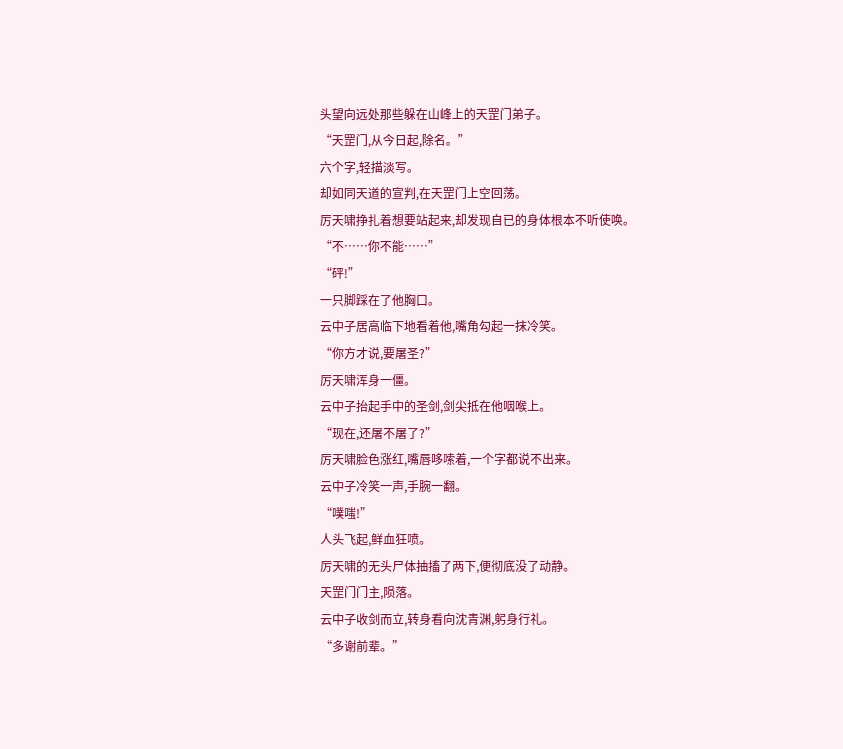头望向远处那些躲在山峰上的天罡门弟子。
“天罡门,从今日起,除名。”
六个字,轻描淡写。
却如同天道的宣判,在天罡门上空回荡。
厉天啸挣扎着想要站起来,却发现自已的身体根本不听使唤。
“不……你不能……”
“砰!”
一只脚踩在了他胸口。
云中子居高临下地看着他,嘴角勾起一抹冷笑。
“你方才说,要屠圣?”
厉天啸浑身一僵。
云中子抬起手中的圣剑,剑尖抵在他咽喉上。
“现在,还屠不屠了?”
厉天啸脸色涨红,嘴唇哆嗦着,一个字都说不出来。
云中子冷笑一声,手腕一翻。
“噗嗤!”
人头飞起,鲜血狂喷。
厉天啸的无头尸体抽搐了两下,便彻底没了动静。
天罡门门主,陨落。
云中子收剑而立,转身看向沈青渊,躬身行礼。
“多谢前辈。”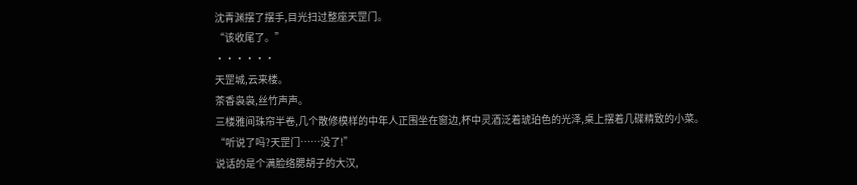沈青渊摆了摆手,目光扫过整座天罡门。
“该收尾了。”
······
天罡城,云来楼。
茶香袅袅,丝竹声声。
三楼雅间珠帘半卷,几个散修模样的中年人正围坐在窗边,杯中灵酒泛着琥珀色的光泽,桌上摆着几碟精致的小菜。
“听说了吗?天罡门……没了!”
说话的是个满脸络腮胡子的大汉,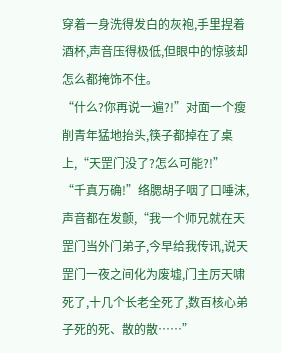穿着一身洗得发白的灰袍,手里捏着酒杯,声音压得极低,但眼中的惊骇却怎么都掩饰不住。
“什么?你再说一遍?!”对面一个瘦削青年猛地抬头,筷子都掉在了桌上,“天罡门没了?怎么可能?!”
“千真万确!”络腮胡子咽了口唾沫,声音都在发颤,“我一个师兄就在天罡门当外门弟子,今早给我传讯,说天罡门一夜之间化为废墟,门主厉天啸死了,十几个长老全死了,数百核心弟子死的死、散的散……”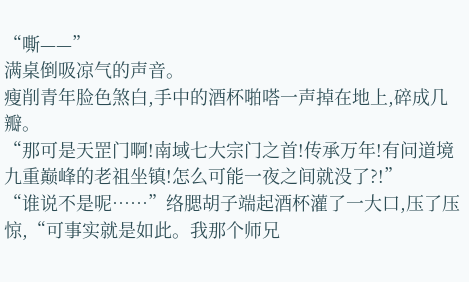“嘶——”
满桌倒吸凉气的声音。
瘦削青年脸色煞白,手中的酒杯啪嗒一声掉在地上,碎成几瓣。
“那可是天罡门啊!南域七大宗门之首!传承万年!有问道境九重巅峰的老祖坐镇!怎么可能一夜之间就没了?!”
“谁说不是呢……”络腮胡子端起酒杯灌了一大口,压了压惊,“可事实就是如此。我那个师兄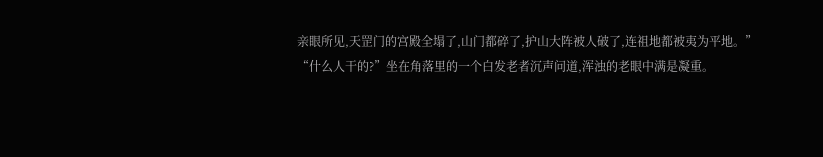亲眼所见,天罡门的宫殿全塌了,山门都碎了,护山大阵被人破了,连祖地都被夷为平地。”
“什么人干的?”坐在角落里的一个白发老者沉声问道,浑浊的老眼中满是凝重。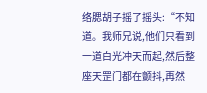络腮胡子摇了摇头:“不知道。我师兄说,他们只看到一道白光冲天而起,然后整座天罡门都在颤抖,再然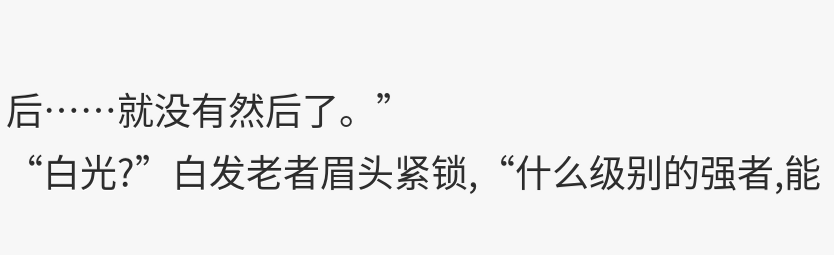后……就没有然后了。”
“白光?”白发老者眉头紧锁,“什么级别的强者,能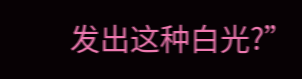发出这种白光?”